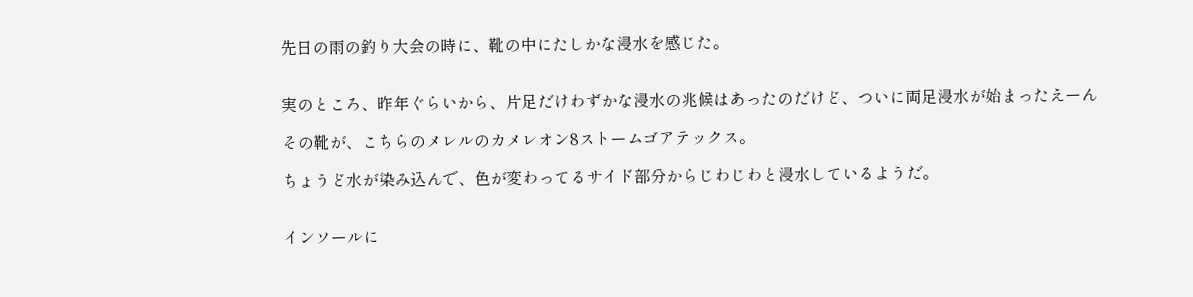先日の雨の釣り大会の時に、靴の中にたしかな浸水を感じた。


実のところ、昨年ぐらいから、片足だけわずかな浸水の兆候はあったのだけど、ついに両足浸水が始まったえーん

その靴が、こちらのメレルのカメレオン8ストームゴアテックス。

ちょうど水が染み込んで、色が変わってるサイド部分からじわじわと浸水しているようだ。


インソールに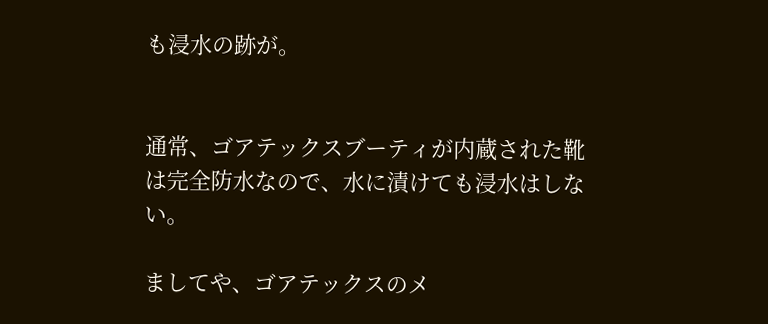も浸水の跡が。


通常、ゴアテックスブーティが内蔵された靴は完全防水なので、水に漬けても浸水はしない。

ましてや、ゴアテックスのメ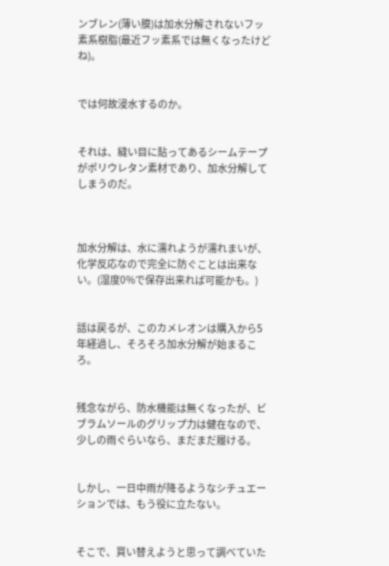ンブレン(薄い膜)は加水分解されないフッ素系樹脂(最近フッ素系では無くなったけどね)。


では何故浸水するのか。


それは、縫い目に貼ってあるシームテープがポリウレタン素材であり、加水分解してしまうのだ。



加水分解は、水に濡れようが濡れまいが、化学反応なので完全に防ぐことは出来ない。(湿度0%で保存出来れば可能かも。)


話は戻るが、このカメレオンは購入から5年経過し、そろそろ加水分解が始まるころ。


残念ながら、防水機能は無くなったが、ビブラムソールのグリップ力は健在なので、少しの雨ぐらいなら、まだまだ履ける。


しかし、一日中雨が降るようなシチュエーションでは、もう役に立たない。


そこで、買い替えようと思って調べていた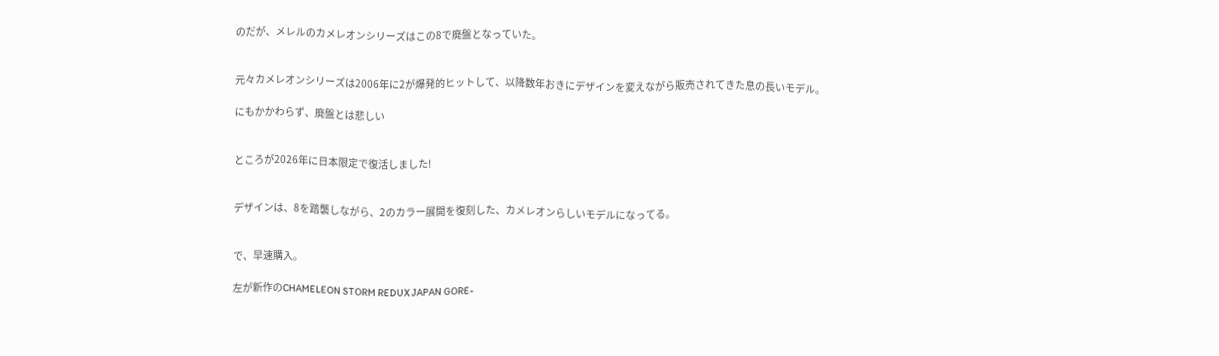のだが、メレルのカメレオンシリーズはこの8で廃盤となっていた。


元々カメレオンシリーズは2006年に2が爆発的ヒットして、以降数年おきにデザインを変えながら販売されてきた息の長いモデル。

にもかかわらず、廃盤とは悲しい


ところが2026年に日本限定で復活しました!


デザインは、8を踏襲しながら、2のカラー展開を復刻した、カメレオンらしいモデルになってる。


で、早速購入。

左が新作のCHAMELEON STORM REDUX JAPAN GORE-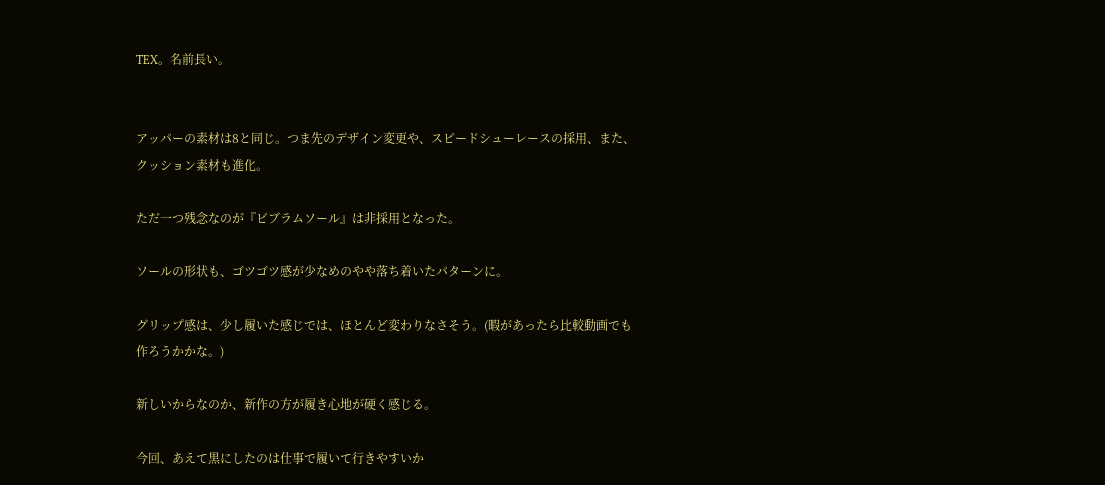TEX。名前長い。


アッパーの素材は8と同じ。つま先のデザイン変更や、スピードシューレースの採用、また、クッション素材も進化。

ただ一つ残念なのが『ビブラムソール』は非採用となった。

ソールの形状も、ゴツゴツ感が少なめのやや落ち着いたパターンに。

グリップ感は、少し履いた感じでは、ほとんど変わりなさそう。(暇があったら比較動画でも作ろうかかな。)

新しいからなのか、新作の方が履き心地が硬く感じる。

今回、あえて黒にしたのは仕事で履いて行きやすいか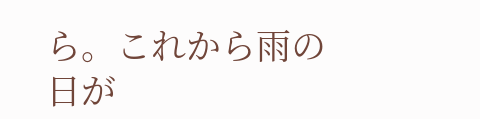ら。これから雨の日が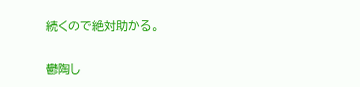続くので絶対助かる。


鬱陶し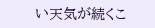い天気が続くこ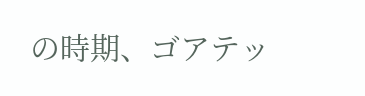の時期、ゴアテッ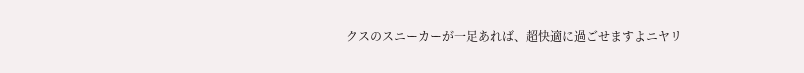クスのスニーカーが一足あれば、超快適に過ごせますよニヤリ